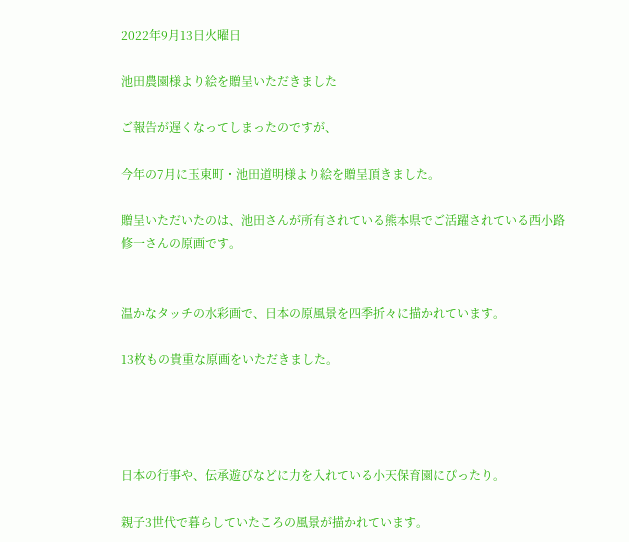2022年9月13日火曜日

池田農園様より絵を贈呈いただきました

ご報告が遅くなってしまったのですが、

今年の7月に玉東町・池田道明様より絵を贈呈頂きました。

贈呈いただいたのは、池田さんが所有されている熊本県でご活躍されている西小路修一さんの原画です。


温かなタッチの水彩画で、日本の原風景を四季折々に描かれています。

13枚もの貴重な原画をいただきました。




日本の行事や、伝承遊びなどに力を入れている小天保育園にぴったり。

親子3世代で暮らしていたころの風景が描かれています。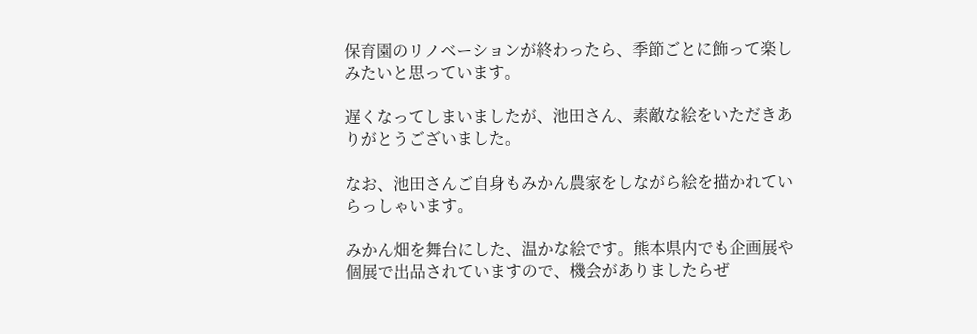保育園のリノベーションが終わったら、季節ごとに飾って楽しみたいと思っています。

遅くなってしまいましたが、池田さん、素敵な絵をいただきありがとうございました。

なお、池田さんご自身もみかん農家をしながら絵を描かれていらっしゃいます。

みかん畑を舞台にした、温かな絵です。熊本県内でも企画展や個展で出品されていますので、機会がありましたらぜ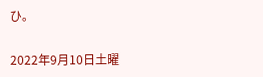ひ。

2022年9月10日土曜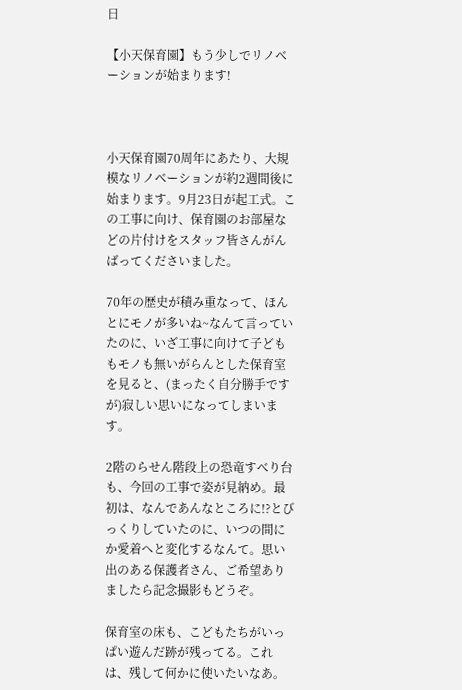日

【小天保育園】もう少しでリノベーションが始まります!



小天保育園70周年にあたり、大規模なリノベーションが約2週間後に始まります。9月23日が起工式。この工事に向け、保育園のお部屋などの片付けをスタッフ皆さんがんばってくださいました。

70年の歴史が積み重なって、ほんとにモノが多いね~なんて言っていたのに、いざ工事に向けて子どももモノも無いがらんとした保育室を見ると、(まったく自分勝手ですが)寂しい思いになってしまいます。

2階のらせん階段上の恐竜すべり台も、今回の工事で姿が見納め。最初は、なんであんなところに!?とびっくりしていたのに、いつの間にか愛着へと変化するなんて。思い出のある保護者さん、ご希望ありましたら記念撮影もどうぞ。

保育室の床も、こどもたちがいっぱい遊んだ跡が残ってる。これは、残して何かに使いたいなあ。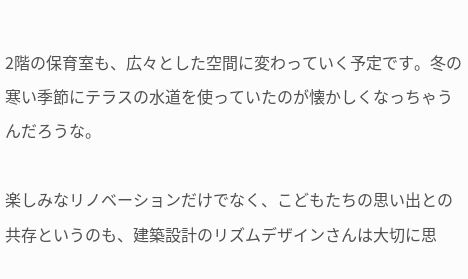2階の保育室も、広々とした空間に変わっていく予定です。冬の寒い季節にテラスの水道を使っていたのが懐かしくなっちゃうんだろうな。

楽しみなリノベーションだけでなく、こどもたちの思い出との共存というのも、建築設計のリズムデザインさんは大切に思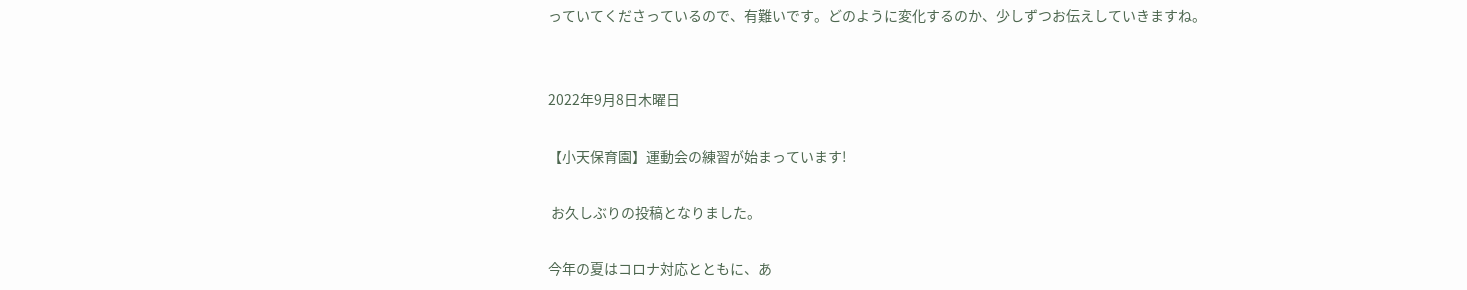っていてくださっているので、有難いです。どのように変化するのか、少しずつお伝えしていきますね。


2022年9月8日木曜日

【小天保育園】運動会の練習が始まっています!

 お久しぶりの投稿となりました。

今年の夏はコロナ対応とともに、あ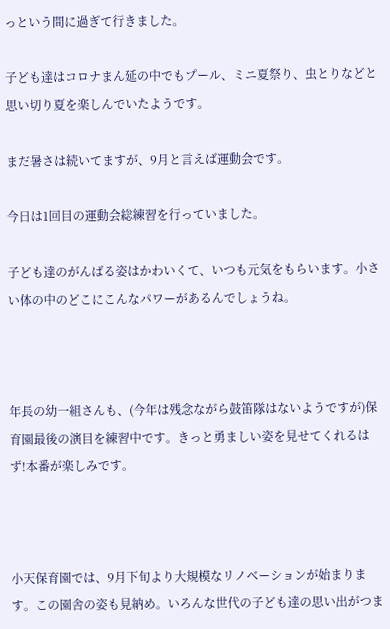っという間に過ぎて行きました。

子ども達はコロナまん延の中でもプール、ミニ夏祭り、虫とりなどと思い切り夏を楽しんでいたようです。

まだ暑さは続いてますが、9月と言えば運動会です。

今日は1回目の運動会総練習を行っていました。

子ども達のがんばる姿はかわいくて、いつも元気をもらいます。小さい体の中のどこにこんなパワーがあるんでしょうね。



年長の幼一組さんも、(今年は残念ながら鼓笛隊はないようですが)保育園最後の演目を練習中です。きっと勇ましい姿を見せてくれるはず!本番が楽しみです。



小天保育園では、9月下旬より大規模なリノベーションが始まります。この園舎の姿も見納め。いろんな世代の子ども達の思い出がつま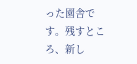った園舎です。残すところ、新し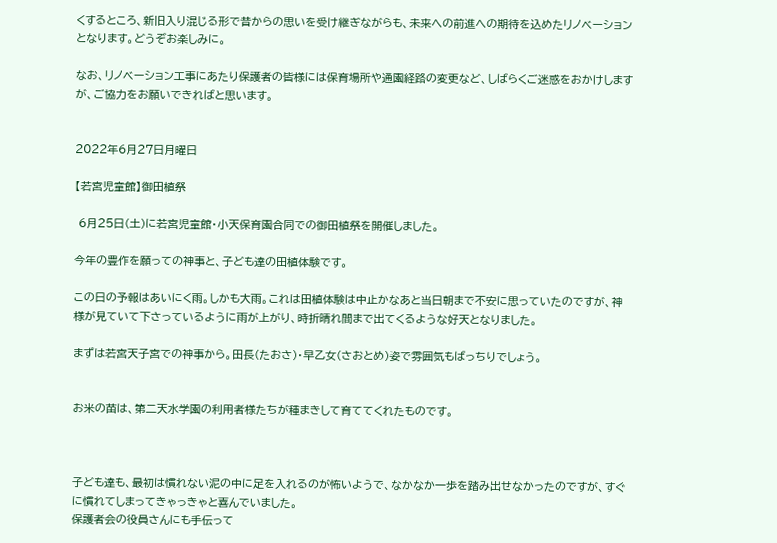くするところ、新旧入り混じる形で昔からの思いを受け継ぎながらも、未来への前進への期待を込めたリノベーションとなります。どうぞお楽しみに。

なお、リノベーション工事にあたり保護者の皆様には保育場所や通園経路の変更など、しばらくご迷惑をおかけしますが、ご協力をお願いできればと思います。


2022年6月27日月曜日

【若宮児童館】御田植祭

 6月25日(土)に若宮児童館・小天保育園合同での御田植祭を開催しました。

今年の豊作を願っての神事と、子ども達の田植体験です。

この日の予報はあいにく雨。しかも大雨。これは田植体験は中止かなあと当日朝まで不安に思っていたのですが、神様が見ていて下さっているように雨が上がり、時折晴れ間まで出てくるような好天となりました。

まずは若宮天子宮での神事から。田長(たおさ)・早乙女(さおとめ)姿で雰囲気もばっちりでしょう。


お米の苗は、第二天水学園の利用者様たちが種まきして育ててくれたものです。



子ども達も、最初は慣れない泥の中に足を入れるのが怖いようで、なかなか一歩を踏み出せなかったのですが、すぐに慣れてしまってきゃっきゃと喜んでいました。
保護者会の役員さんにも手伝って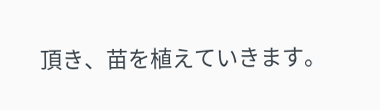頂き、苗を植えていきます。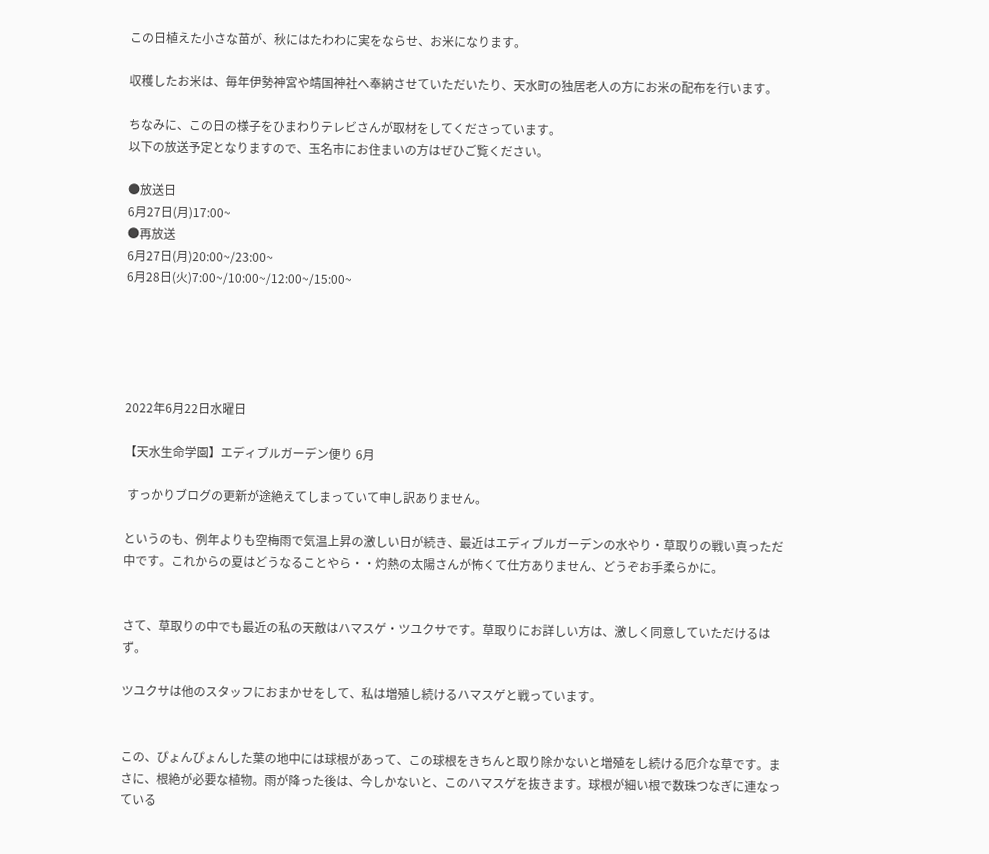この日植えた小さな苗が、秋にはたわわに実をならせ、お米になります。

収穫したお米は、毎年伊勢神宮や靖国神社へ奉納させていただいたり、天水町の独居老人の方にお米の配布を行います。

ちなみに、この日の様子をひまわりテレビさんが取材をしてくださっています。
以下の放送予定となりますので、玉名市にお住まいの方はぜひご覧ください。

●放送日
6月27日(月)17:00~
●再放送
6月27日(月)20:00~/23:00~
6月28日(火)7:00~/10:00~/12:00~/15:00~





2022年6月22日水曜日

【天水生命学園】エディブルガーデン便り 6月

 すっかりブログの更新が途絶えてしまっていて申し訳ありません。

というのも、例年よりも空梅雨で気温上昇の激しい日が続き、最近はエディブルガーデンの水やり・草取りの戦い真っただ中です。これからの夏はどうなることやら・・灼熱の太陽さんが怖くて仕方ありません、どうぞお手柔らかに。


さて、草取りの中でも最近の私の天敵はハマスゲ・ツユクサです。草取りにお詳しい方は、激しく同意していただけるはず。

ツユクサは他のスタッフにおまかせをして、私は増殖し続けるハマスゲと戦っています。


この、ぴょんぴょんした葉の地中には球根があって、この球根をきちんと取り除かないと増殖をし続ける厄介な草です。まさに、根絶が必要な植物。雨が降った後は、今しかないと、このハマスゲを抜きます。球根が細い根で数珠つなぎに連なっている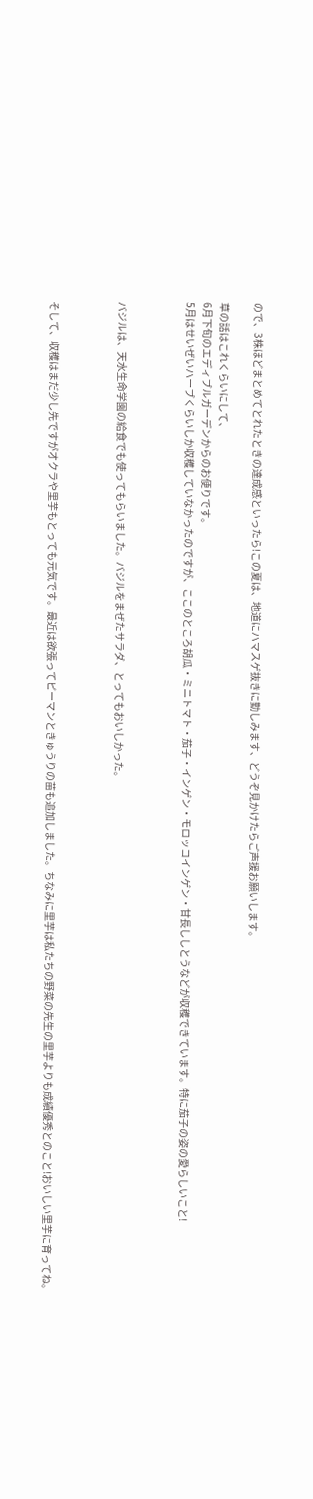ので、3株ほどまとめてとれたときの達成感といったら!この夏は、地道にハマスゲ抜きに勤しみます、どうぞ見かけたらご声援お願いします。

草の話はこれくらいにして、
6月下旬のエディブルガーデンからのお便りです。
5月はせいぜいハーブくらいしか収穫していなかったのですが、ここのところ胡瓜・ミニトマト・茄子・インゲン・モロッコインゲン・甘長ししとうなどが収穫できています。特に茄子の姿の愛らしいこと!



バジルは、天水生命学園の給食でも使ってもらいました。バジルをまぜたサラダ、とってもおいしかった。



そして、収穫はまだ少し先ですがオクラや里芋もとっても元気です。最近は欲張ってピーマンときゅうりの苗も追加しました。ちなみに里芋は私たちの野菜の先生の里芋よりも成績優秀とのこと!おいしい里芋に育ってね。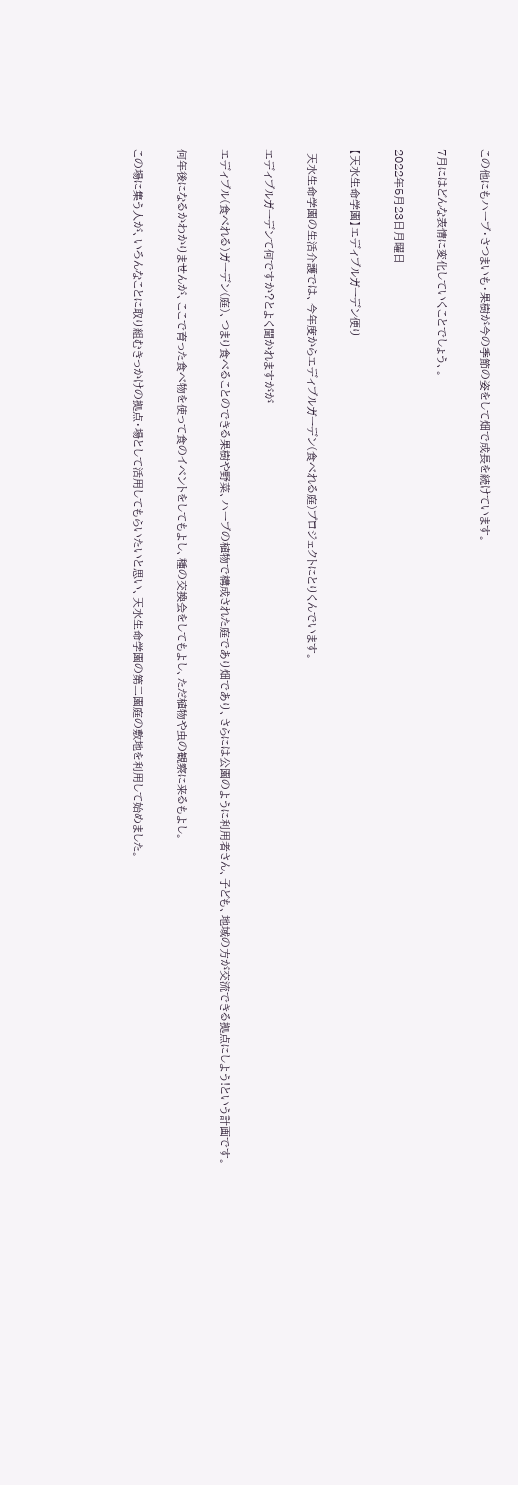この他にもハーブ・さつまいも・果樹が今の季節の姿をして畑で成長を続けています。

7月にはどんな表情に変化していくことでしょう、。

2022年5月23日月曜日

【天水生命学園】エディブルガーデン便り

 天水生命学園の生活介護では、今年度からエディブルガーデン(食べれる庭)プロジェクトにとりくんでいます。

エディブルガーデンて何ですか?とよく聞かれますがが

エディブル(食べれる)ガーデン(庭)、つまり食べることのできる果樹や野菜、ハーブの植物で構成された庭であり畑であり、さらには公園のように利用者さん、子ども、地域の方が交流できる拠点にしよう!という計画です。

何年後になるかわかりませんが、ここで育った食べ物を使って食のイベントをしてもよし、種の交換会をしてもよし、ただ植物や虫の観察に来るもよし。

この場に集う人が、いろんなことに取り組むきっかけの拠点・場として活用してもらいたいと思い、天水生命学園の第二園庭の敷地を利用して始めました。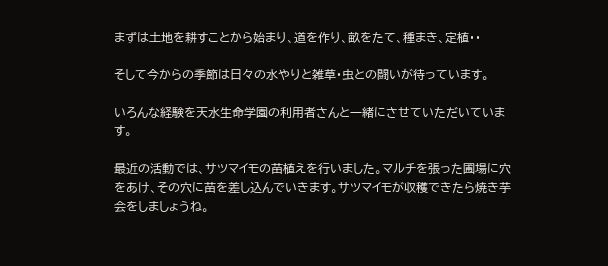まずは土地を耕すことから始まり、道を作り、畝をたて、種まき、定植・・

そして今からの季節は日々の水やりと雑草・虫との闘いが待っています。

いろんな経験を天水生命学園の利用者さんと一緒にさせていただいています。

最近の活動では、サツマイモの苗植えを行いました。マルチを張った圃場に穴をあけ、その穴に苗を差し込んでいきます。サツマイモが収穫できたら焼き芋会をしましょうね。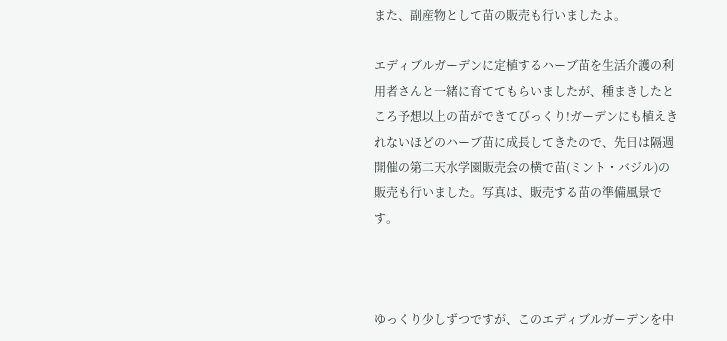また、副産物として苗の販売も行いましたよ。

エディブルガーデンに定植するハーブ苗を生活介護の利用者さんと一緒に育ててもらいましたが、種まきしたところ予想以上の苗ができてびっくり!ガーデンにも植えきれないほどのハーブ苗に成長してきたので、先日は隔週開催の第二天水学園販売会の横で苗(ミント・バジル)の販売も行いました。写真は、販売する苗の準備風景です。



ゆっくり少しずつですが、このエディブルガーデンを中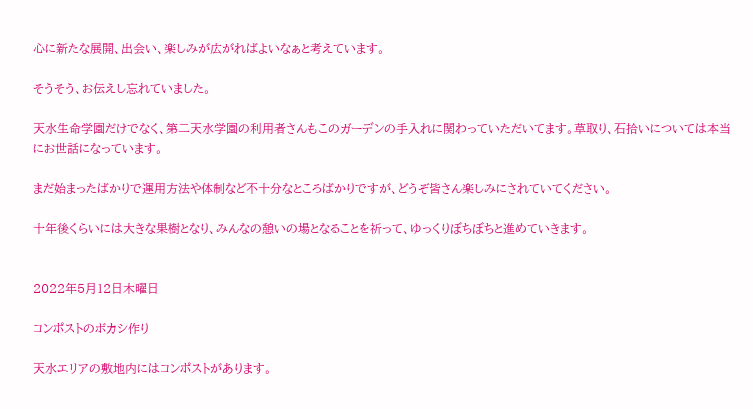心に新たな展開、出会い、楽しみが広がればよいなぁと考えています。

そうそう、お伝えし忘れていました。

天水生命学園だけでなく、第二天水学園の利用者さんもこのガーデンの手入れに関わっていただいてます。草取り、石拾いについては本当にお世話になっています。

まだ始まったばかりで運用方法や体制など不十分なところばかりですが、どうぞ皆さん楽しみにされていてください。

十年後くらいには大きな果樹となり、みんなの憩いの場となることを祈って、ゆっくりぼちぼちと進めていきます。


2022年5月12日木曜日

コンポストのボカシ作り

天水エリアの敷地内にはコンポストがあります。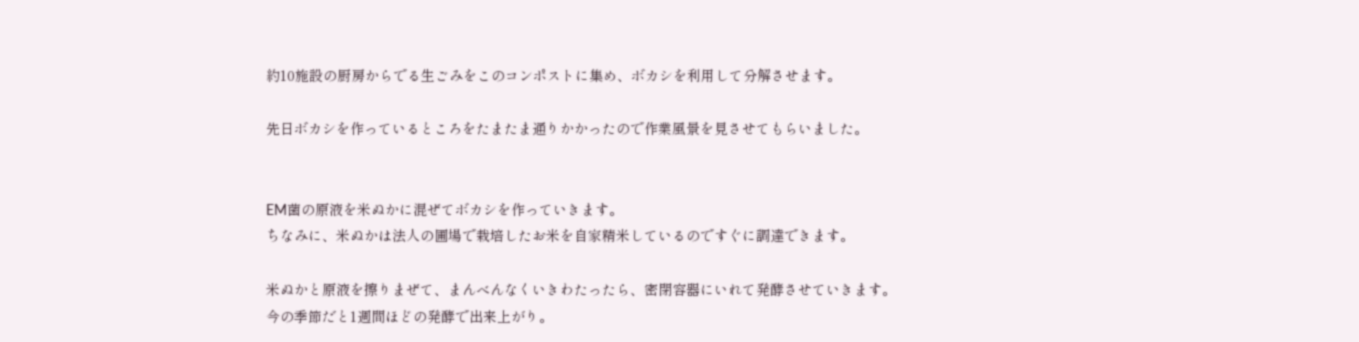約10施設の厨房からでる生ごみをこのコンポストに集め、ボカシを利用して分解させます。

先日ボカシを作っているところをたまたま通りかかったので作業風景を見させてもらいました。


EM菌の原液を米ぬかに混ぜてボカシを作っていきます。
ちなみに、米ぬかは法人の圃場で栽培したお米を自家精米しているのですぐに調達できます。

米ぬかと原液を擦りまぜて、まんべんなくいきわたったら、密閉容器にいれて発酵させていきます。
今の季節だと1週間ほどの発酵で出来上がり。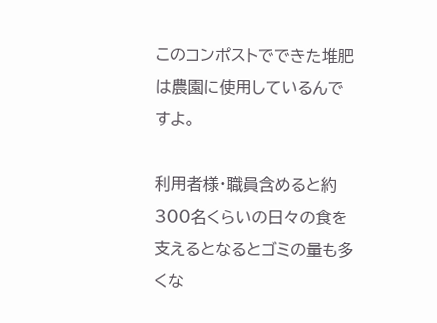このコンポストでできた堆肥は農園に使用しているんですよ。

利用者様・職員含めると約300名くらいの日々の食を支えるとなるとゴミの量も多くな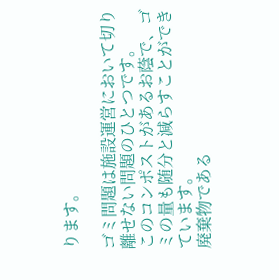ります。

ゴミ問題は施設運営において切り離せない問題のひとつです。
このコンポストがあるお蔭で、ゴミの量も随分と減らすことができています。
廃棄物である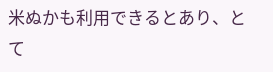米ぬかも利用できるとあり、とて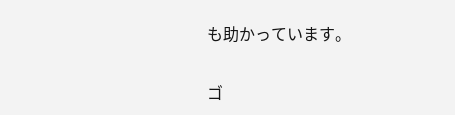も助かっています。

ゴ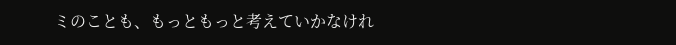ミのことも、もっともっと考えていかなけれ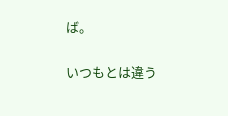ば。

いつもとは違う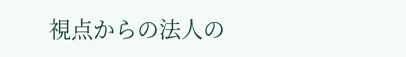視点からの法人の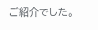ご紹介でした。